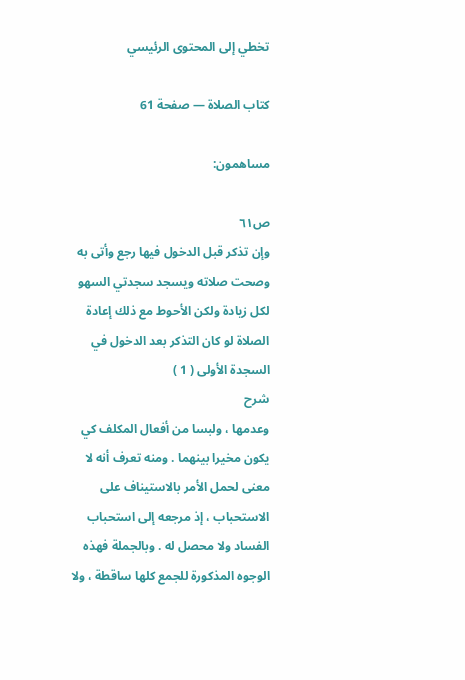تخطي إلى المحتوى الرئيسي

كتاب الصلاة — صفحة 61

مساهمون:

ص٦١
وإن تذكر قبل الدخول فيها رجع وأتى به وصحت صلاته ويسجد سجدتي السهو لكل زيادة ولكن الأحوط مع ذلك إعادة الصلاة لو كان التذكر بعد الدخول في السجدة الأولى ( 1 )
شرح
وعدمها ، ولبسا من أفعال المكلف كي يكون مخيرا بينهما . ومنه تعرف أنه لا معنى لحمل الأمر بالاستيناف على الاستحباب ، إذ مرجعه إلى استحباب الفساد ولا محصل له . وبالجملة فهذه الوجوه المذكورة للجمع كلها ساقطة ، ولا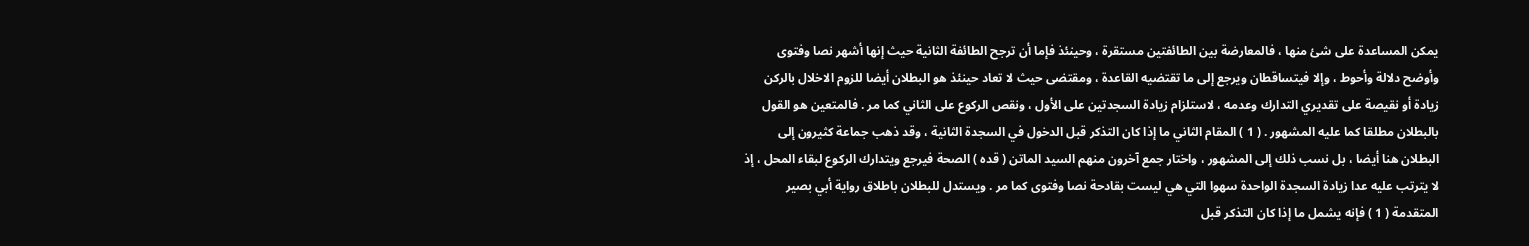يمكن المساعدة على شئ منها ، فالمعارضة بين الطائفتين مستقرة ، وحينئذ فإما أن ترجح الطائفة الثانية حيث إنها أشهر نصا وفتوى وأوضح دلالة وأحوط ، وإلا فيتساقطان ويرجع إلى ما تقتضيه القاعدة ، ومقتضى حيث لا تعاد حينئذ هو البطلان أيضا للزوم الاخلال بالركن زيادة أو نقيصة على تقديري التدارك وعدمه ، لاستلزام زيادة السجدتين على الأول ، ونقص الركوع على الثاني كما مر . فالمتعين هو القول بالبطلان مطلقا كما عليه المشهور . ( 1 ) المقام الثاني ما إذا كان التذكر قبل الدخول في السجدة الثانية ، وقد ذهب جماعة كثيرون إلى البطلان هنا أيضا ، بل نسب ذلك إلى المشهور ، واختار جمع آخرون منهم السيد الماتن ( قده ) الصحة فيرجع ويتدارك الركوع لبقاء المحل ، إذ لا يترتب عليه عدا زيادة السجدة الواحدة سهوا التي هي ليست بقادحة نصا وفتوى كما مر . ويستدل للبطلان باطلاق رواية أبي بصير المتقدمة ( 1 ) فإنه يشمل ما إذا كان التذكر قبل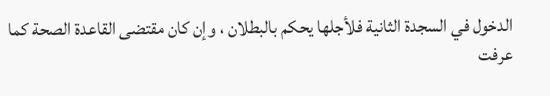الدخول في السجدة الثانية فلأجلها يحكم بالبطلان ، وإن كان مقتضى القاعدة الصحة كما عرفت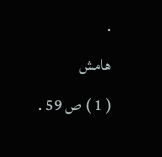.
هامش
( 1 ) ص 59 .